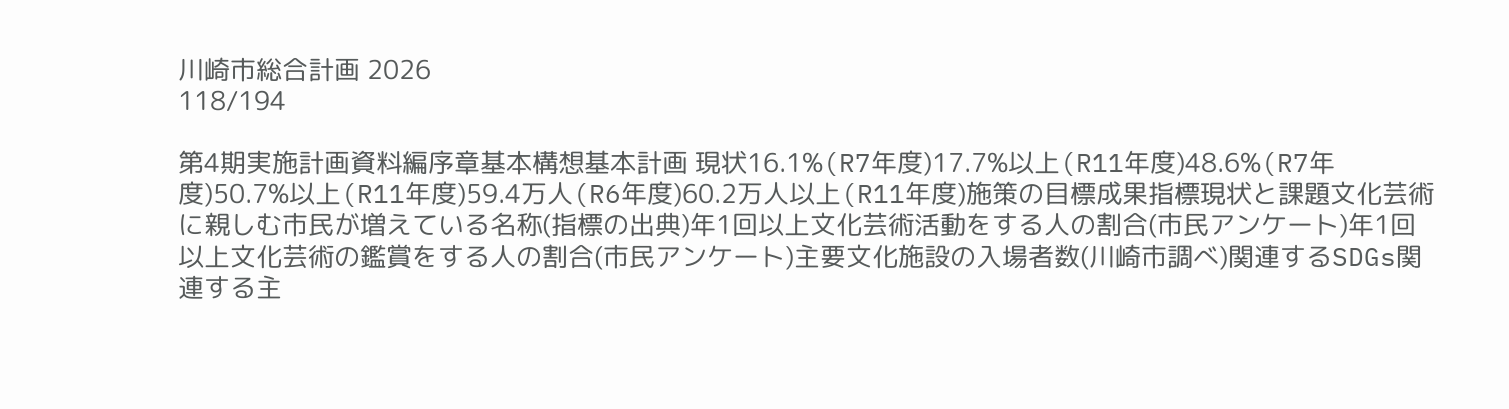川崎市総合計画 2026
118/194

第4期実施計画資料編序章基本構想基本計画 現状16.1%(R7年度)17.7%以上(R11年度)48.6%(R7年度)50.7%以上(R11年度)59.4万人(R6年度)60.2万人以上(R11年度)施策の目標成果指標現状と課題文化芸術に親しむ市民が増えている名称(指標の出典)年1回以上文化芸術活動をする人の割合(市民アンケート)年1回以上文化芸術の鑑賞をする人の割合(市民アンケート)主要文化施設の入場者数(川崎市調べ)関連するSDGs関連する主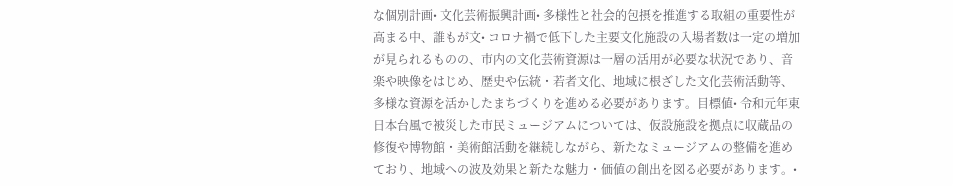な個別計画• 文化芸術振興計画• 多様性と社会的包摂を推進する取組の重要性が高まる中、誰もが文• コロナ禍で低下した主要文化施設の入場者数は一定の増加が見られるものの、市内の文化芸術資源は一層の活用が必要な状況であり、音楽や映像をはじめ、歴史や伝統・若者文化、地域に根ざした文化芸術活動等、多様な資源を活かしたまちづくりを進める必要があります。目標値• 令和元年東日本台風で被災した市民ミュージアムについては、仮設施設を拠点に収蔵品の修復や博物館・美術館活動を継続しながら、新たなミュージアムの整備を進めており、地域への波及効果と新たな魅力・価値の創出を図る必要があります。•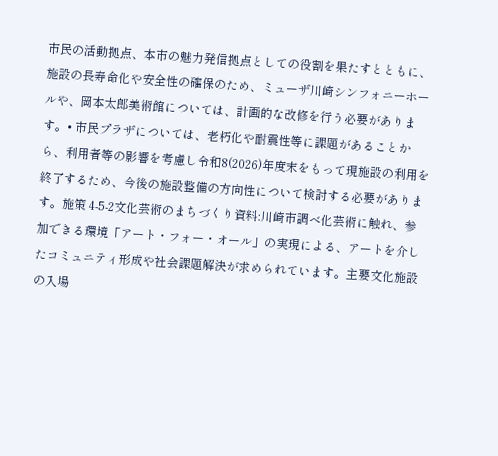市民の活動拠点、本市の魅力発信拠点としての役割を果たすとともに、施設の長寿命化や安全性の確保のため、ミューザ川崎シンフォニーホールや、岡本太郎美術館については、計画的な改修を行う必要があります。• 市民プラザについては、老朽化や耐震性等に課題があることから、利用者等の影響を考慮し令和8(2026)年度末をもって現施設の利用を終了するため、今後の施設整備の方向性について検討する必要があります。施策 4-5-2文化芸術のまちづくり資料:川崎市調べ化芸術に触れ、参加できる環境「アート・フォー・オール」の実現による、アートを介したコミュニティ形成や社会課題解決が求められています。主要文化施設の入場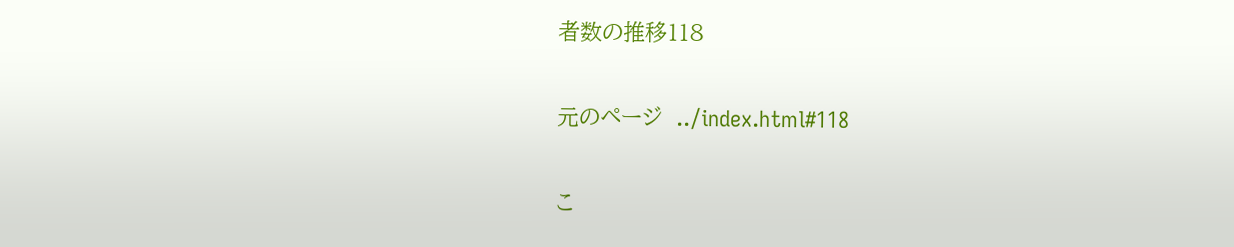者数の推移118

元のページ  ../index.html#118

こ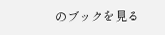のブックを見る